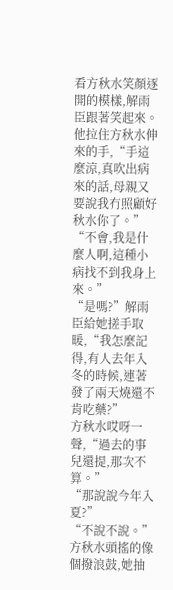看方秋水笑顏逐開的模樣,解雨臣跟著笑起來。
他拉住方秋水伸來的手,“手這麼涼,真吹出病來的話,母親又要說我冇照顧好秋水你了。”
“不會,我是什麼人啊,這種小病找不到我身上來。”
“是嗎?”解雨臣給她搓手取暖,“我怎麼記得,有人去年入冬的時候,連著發了兩天燒還不肯吃藥?”
方秋水哎呀一聲,“過去的事兒還提,那次不算。”
“那說說今年入夏?”
“不說不說。”方秋水頭搖的像個撥浪鼓,她抽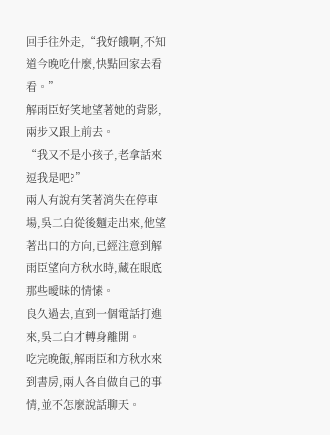回手往外走,“我好餓啊,不知道今晚吃什麼,快點回家去看看。”
解雨臣好笑地望著她的背影,兩步又跟上前去。
“我又不是小孩子,老拿話來逗我是吧?”
兩人有說有笑著消失在停車場,吳二白從後麵走出來,他望著出口的方向,已經注意到解雨臣望向方秋水時,藏在眼底那些曖昧的情愫。
良久過去,直到一個電話打進來,吳二白才轉身離開。
吃完晚飯,解雨臣和方秋水來到書房,兩人各自做自己的事情,並不怎麼說話聊天。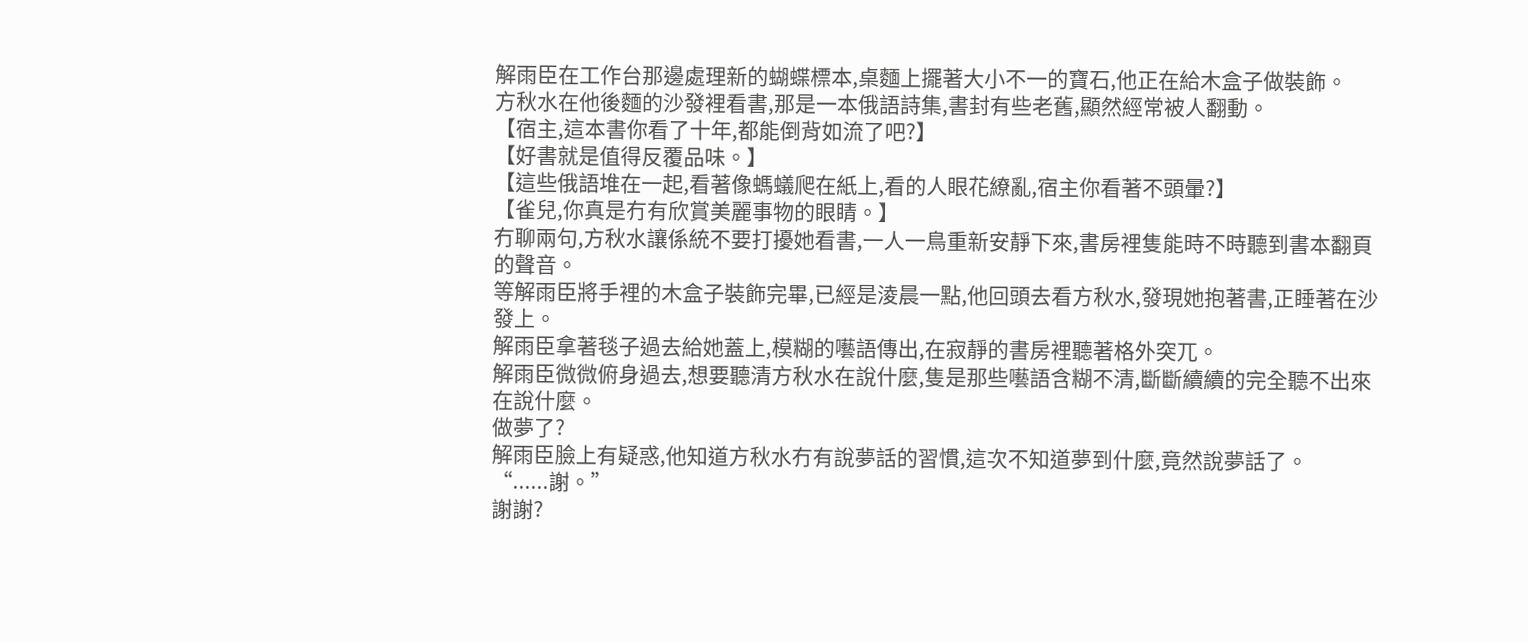解雨臣在工作台那邊處理新的蝴蝶標本,桌麵上擺著大小不一的寶石,他正在給木盒子做裝飾。
方秋水在他後麵的沙發裡看書,那是一本俄語詩集,書封有些老舊,顯然經常被人翻動。
【宿主,這本書你看了十年,都能倒背如流了吧?】
【好書就是值得反覆品味。】
【這些俄語堆在一起,看著像螞蟻爬在紙上,看的人眼花繚亂,宿主你看著不頭暈?】
【雀兒,你真是冇有欣賞美麗事物的眼睛。】
冇聊兩句,方秋水讓係統不要打擾她看書,一人一鳥重新安靜下來,書房裡隻能時不時聽到書本翻頁的聲音。
等解雨臣將手裡的木盒子裝飾完畢,已經是淩晨一點,他回頭去看方秋水,發現她抱著書,正睡著在沙發上。
解雨臣拿著毯子過去給她蓋上,模糊的囈語傳出,在寂靜的書房裡聽著格外突兀。
解雨臣微微俯身過去,想要聽清方秋水在說什麼,隻是那些囈語含糊不清,斷斷續續的完全聽不出來在說什麼。
做夢了?
解雨臣臉上有疑惑,他知道方秋水冇有說夢話的習慣,這次不知道夢到什麼,竟然說夢話了。
“......謝。”
謝謝?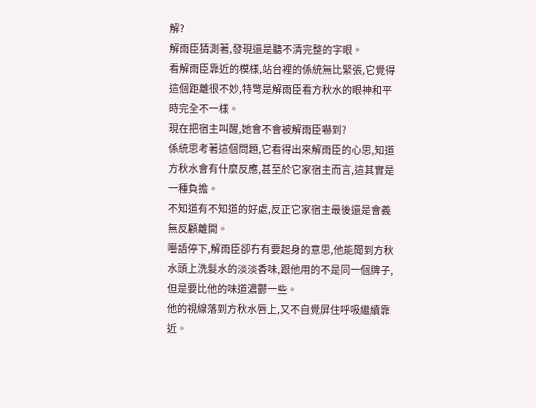解?
解雨臣猜測著,發現還是聽不清完整的字眼。
看解雨臣靠近的模樣,站台裡的係統無比緊張,它覺得這個距離很不妙,特彆是解雨臣看方秋水的眼神和平時完全不一樣。
現在把宿主叫醒,她會不會被解雨臣嚇到?
係統思考著這個問題,它看得出來解雨臣的心思,知道方秋水會有什麼反應,甚至於它家宿主而言,這其實是一種負擔。
不知道有不知道的好處,反正它家宿主最後還是會義無反顧離開。
囈語停下,解雨臣卻冇有要起身的意思,他能聞到方秋水頭上洗髮水的淡淡香味,跟他用的不是同一個牌子,但是要比他的味道濃鬱一些。
他的視線落到方秋水唇上,又不自覺屏住呼吸繼續靠近。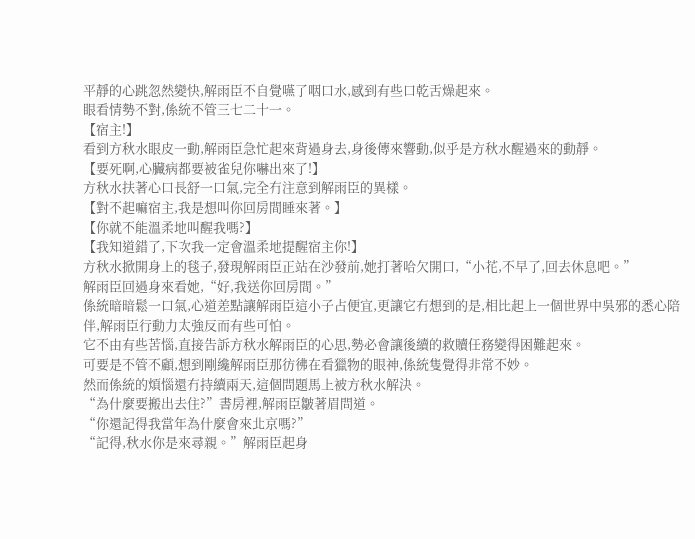平靜的心跳忽然變快,解雨臣不自覺嚥了咽口水,感到有些口乾舌燥起來。
眼看情勢不對,係統不管三七二十一。
【宿主!】
看到方秋水眼皮一動,解雨臣急忙起來背過身去,身後傳來響動,似乎是方秋水醒過來的動靜。
【要死啊,心臟病都要被雀兒你嚇出來了!】
方秋水扶著心口長舒一口氣,完全冇注意到解雨臣的異樣。
【對不起嘛宿主,我是想叫你回房間睡來著。】
【你就不能溫柔地叫醒我嗎?】
【我知道錯了,下次我一定會溫柔地提醒宿主你!】
方秋水掀開身上的毯子,發現解雨臣正站在沙發前,她打著哈欠開口,“小花,不早了,回去休息吧。”
解雨臣回過身來看她,“好,我送你回房間。”
係統暗暗鬆一口氣,心道差點讓解雨臣這小子占便宜,更讓它冇想到的是,相比起上一個世界中吳邪的悉心陪伴,解雨臣行動力太強反而有些可怕。
它不由有些苦惱,直接告訴方秋水解雨臣的心思,勢必會讓後續的救贖任務變得困難起來。
可要是不管不顧,想到剛纔解雨臣那彷彿在看獵物的眼神,係統隻覺得非常不妙。
然而係統的煩惱還冇持續兩天,這個問題馬上被方秋水解決。
“為什麼要搬出去住?”書房裡,解雨臣皺著眉問道。
“你還記得我當年為什麼會來北京嗎?”
“記得,秋水你是來尋親。”解雨臣起身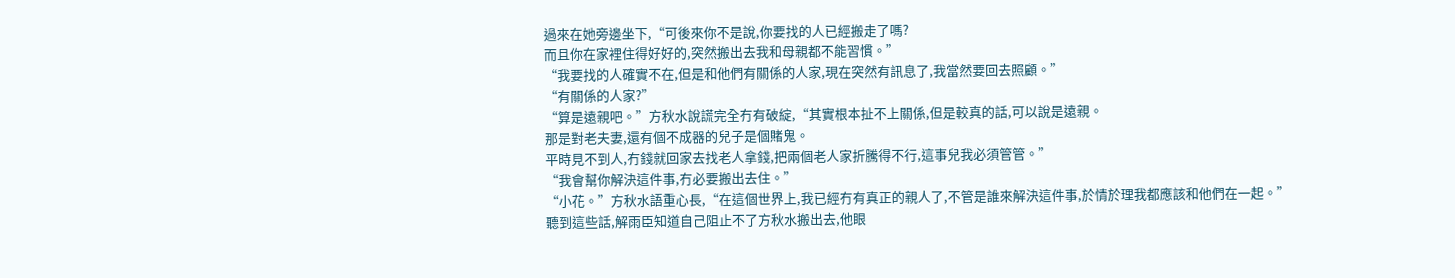過來在她旁邊坐下,“可後來你不是說,你要找的人已經搬走了嗎?
而且你在家裡住得好好的,突然搬出去我和母親都不能習慣。”
“我要找的人確實不在,但是和他們有關係的人家,現在突然有訊息了,我當然要回去照顧。”
“有關係的人家?”
“算是遠親吧。”方秋水說謊完全冇有破綻,“其實根本扯不上關係,但是較真的話,可以說是遠親。
那是對老夫妻,還有個不成器的兒子是個賭鬼。
平時見不到人,冇錢就回家去找老人拿錢,把兩個老人家折騰得不行,這事兒我必須管管。”
“我會幫你解決這件事,冇必要搬出去住。”
“小花。”方秋水語重心長,“在這個世界上,我已經冇有真正的親人了,不管是誰來解決這件事,於情於理我都應該和他們在一起。”
聽到這些話,解雨臣知道自己阻止不了方秋水搬出去,他眼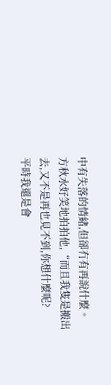中有失落的情緒,但卻冇有再說什麼。
方秋水好笑地拍拍他,“而且我隻是搬出去,又不是再也見不到,你想什麼呢?
平時我還是會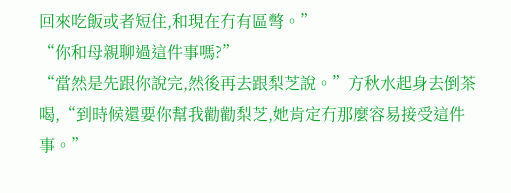回來吃飯或者短住,和現在冇有區彆。”
“你和母親聊過這件事嗎?”
“當然是先跟你說完,然後再去跟梨芝說。”方秋水起身去倒茶喝,“到時候還要你幫我勸勸梨芝,她肯定冇那麼容易接受這件事。”